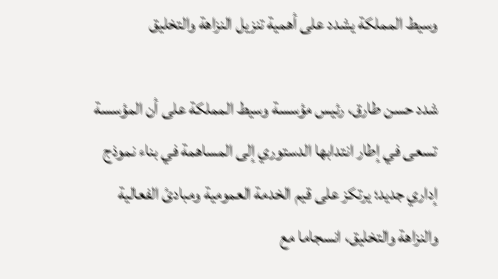وسيط المملكة يشدد على أهمية تنزيل النزاهة والتخليق

شدد حسن طارق، رئيس مؤسسة وسيط المملكة على أن المؤسسة تسعى في إطار انتدابها الدستوري إلى المساهمة في بناء نموذج إداري جديد؛ يرتكز على قيم الخدمة العمومية ومبادئ الفعالية والنزاهة والتخليق، انسجاما مع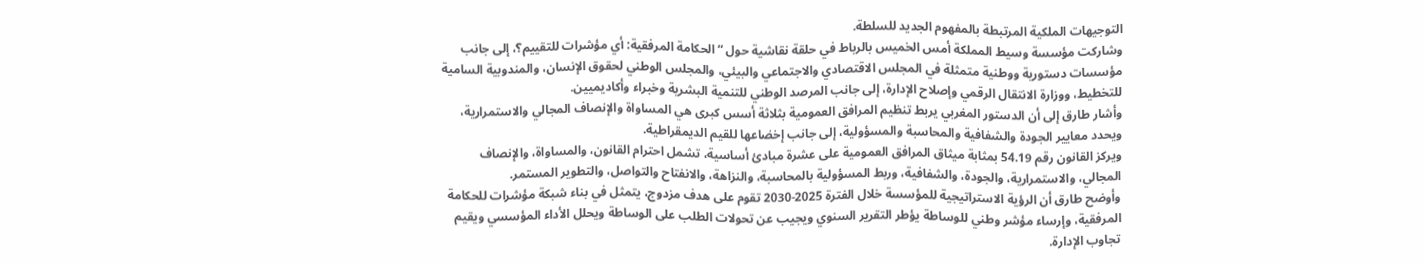التوجيهات الملكية المرتبطة بالمفهوم الجديد للسلطة.
وشاركت مؤسسة وسيط المملكة أمس الخميس بالرباط في حلقة نقاشية حول “الحكامة المرفقية: أي مؤشرات للتقييم؟، إلى جانب مؤسسات دستورية ووطنية متمثلة في المجلس الاقتصادي والاجتماعي والبيئي، والمجلس الوطني لحقوق الإنسان، والمندوبية السامية للتخطيط، ووزارة الانتقال الرقمي وإصلاح الإدارة، إلى جانب المرصد الوطني للتنمية البشرية وخبراء وأكاديميين.
وأشار طارق إلى أن الدستور المغربي يربط تنظيم المرافق العمومية بثلاثة أسس كبرى هي المساواة والإنصاف المجالي والاستمرارية، ويحدد معايير الجودة والشفافية والمحاسبة والمسؤولية، إلى جانب إخضاعها للقيم الديمقراطية.
ويركز القانون رقم 54.19 بمثابة ميثاق المرافق العمومية على عشرة مبادئ أساسية، تشمل احترام القانون، والمساواة، والإنصاف المجالي، والاستمرارية، والجودة، والشفافية، وربط المسؤولية بالمحاسبة، والنزاهة، والانفتاح والتواصل، والتطوير المستمر.
وأوضح طارق أن الرؤية الاستراتيجية للمؤسسة خلال الفترة 2025-2030 تقوم على هدف مزدوج، يتمثل في بناء شبكة مؤشرات للحكامة المرفقية، وإرساء مؤشر وطني للوساطة يؤطر التقرير السنوي ويجيب عن تحولات الطلب على الوساطة ويحلل الأداء المؤسسي ويقيم تجاوب الإدارة.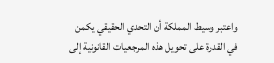واعتبر وسيط المملكة أن التحدي الحقيقي يكمن في القدرة على تحويل هذه المرجعيات القانونية إلى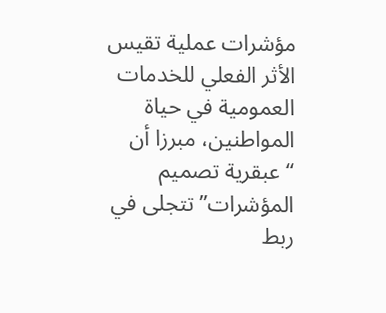مؤشرات عملية تقيس الأثر الفعلي للخدمات العمومية في حياة المواطنين، مبرزا أن “عبقرية تصميم المؤشرات” تتجلى في ربط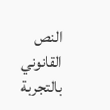النص القانوني بالتجربة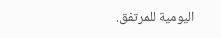اليومية للمرتفق.